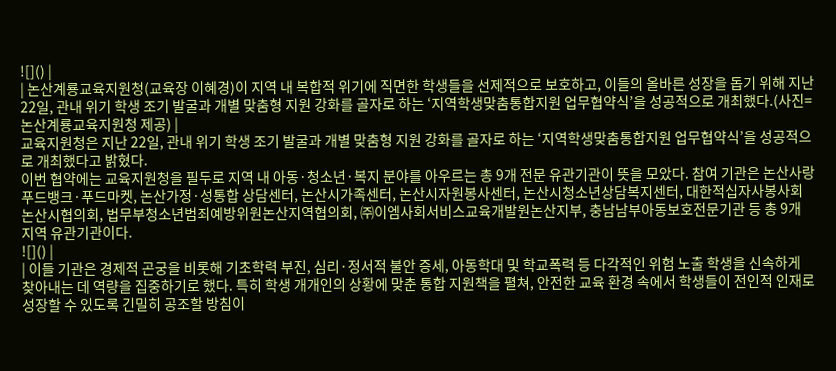![]() |
| 논산계룡교육지원청(교육장 이혜경)이 지역 내 복합적 위기에 직면한 학생들을 선제적으로 보호하고, 이들의 올바른 성장을 돕기 위해 지난 22일, 관내 위기 학생 조기 발굴과 개별 맞춤형 지원 강화를 골자로 하는 ‘지역학생맞춤통합지원 업무협약식’을 성공적으로 개최했다.(사진=논산계룡교육지원청 제공) |
교육지원청은 지난 22일, 관내 위기 학생 조기 발굴과 개별 맞춤형 지원 강화를 골자로 하는 ‘지역학생맞춤통합지원 업무협약식’을 성공적으로 개최했다고 밝혔다.
이번 협약에는 교육지원청을 필두로 지역 내 아동·청소년·복지 분야를 아우르는 총 9개 전문 유관기관이 뜻을 모았다. 참여 기관은 논산사랑푸드뱅크·푸드마켓, 논산가정·성통합 상담센터, 논산시가족센터, 논산시자원봉사센터, 논산시청소년상담복지센터, 대한적십자사봉사회논산시협의회, 법무부청소년범죄예방위원논산지역협의회, ㈜이엠사회서비스교육개발원논산지부, 충남남부아동보호전문기관 등 총 9개 지역 유관기관이다.
![]() |
| 이들 기관은 경제적 곤궁을 비롯해 기초학력 부진, 심리·정서적 불안 증세, 아동학대 및 학교폭력 등 다각적인 위험 노출 학생을 신속하게 찾아내는 데 역량을 집중하기로 했다. 특히 학생 개개인의 상황에 맞춘 통합 지원책을 펼쳐, 안전한 교육 환경 속에서 학생들이 전인적 인재로 성장할 수 있도록 긴밀히 공조할 방침이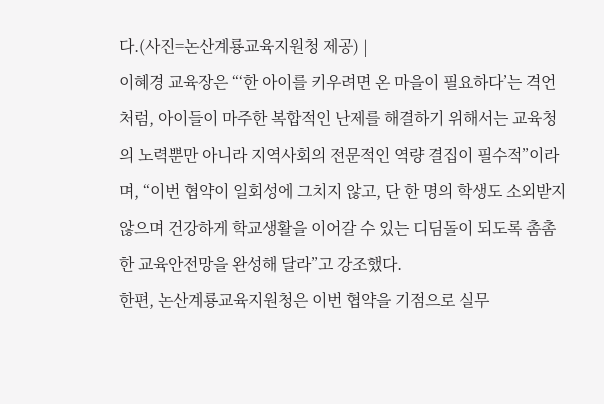다.(사진=논산계룡교육지원청 제공) |
이혜경 교육장은 “‘한 아이를 키우려면 온 마을이 필요하다’는 격언처럼, 아이들이 마주한 복합적인 난제를 해결하기 위해서는 교육청의 노력뿐만 아니라 지역사회의 전문적인 역량 결집이 필수적”이라며, “이번 협약이 일회성에 그치지 않고, 단 한 명의 학생도 소외받지 않으며 건강하게 학교생활을 이어갈 수 있는 디딤돌이 되도록 촘촘한 교육안전망을 완성해 달라”고 강조했다.
한편, 논산계룡교육지원청은 이번 협약을 기점으로 실무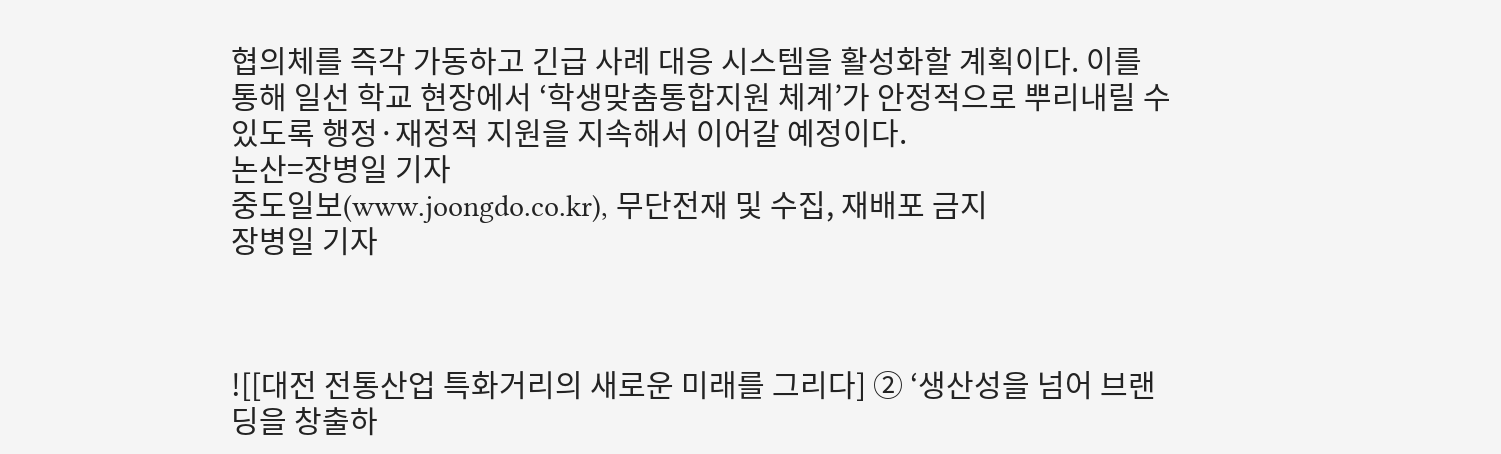협의체를 즉각 가동하고 긴급 사례 대응 시스템을 활성화할 계획이다. 이를 통해 일선 학교 현장에서 ‘학생맞춤통합지원 체계’가 안정적으로 뿌리내릴 수 있도록 행정·재정적 지원을 지속해서 이어갈 예정이다.
논산=장병일 기자
중도일보(www.joongdo.co.kr), 무단전재 및 수집, 재배포 금지
장병일 기자



![[대전 전통산업 특화거리의 새로운 미래를 그리다] ② ‘생산성을 넘어 브랜딩을 창출하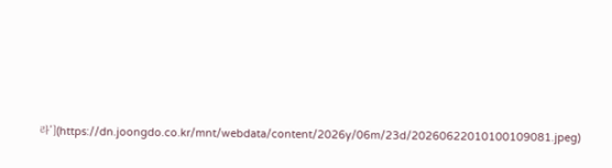라’](https://dn.joongdo.co.kr/mnt/webdata/content/2026y/06m/23d/20260622010100109081.jpeg)